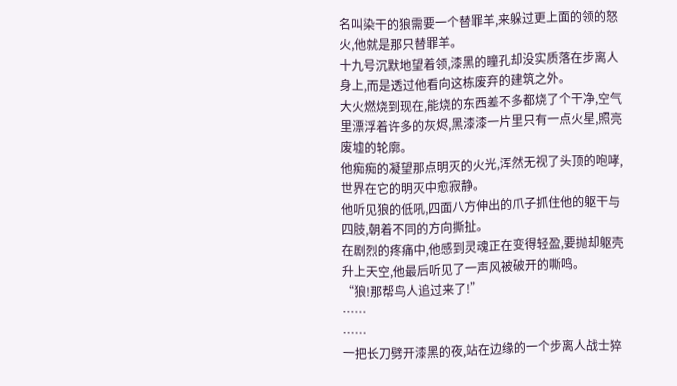名叫染干的狼需要一个替罪羊,来躲过更上面的领的怒火,他就是那只替罪羊。
十九号沉默地望着领,漆黑的瞳孔却没实质落在步离人身上,而是透过他看向这栋废弃的建筑之外。
大火燃烧到现在,能烧的东西差不多都烧了个干净,空气里漂浮着许多的灰烬,黑漆漆一片里只有一点火星,照亮废墟的轮廓。
他痴痴的凝望那点明灭的火光,浑然无视了头顶的咆哮,世界在它的明灭中愈寂静。
他听见狼的低吼,四面八方伸出的爪子抓住他的躯干与四肢,朝着不同的方向撕扯。
在剧烈的疼痛中,他感到灵魂正在变得轻盈,要抛却躯壳升上天空,他最后听见了一声风被破开的嘶鸣。
“狼!那帮鸟人追过来了!”
……
……
一把长刀劈开漆黑的夜,站在边缘的一个步离人战士猝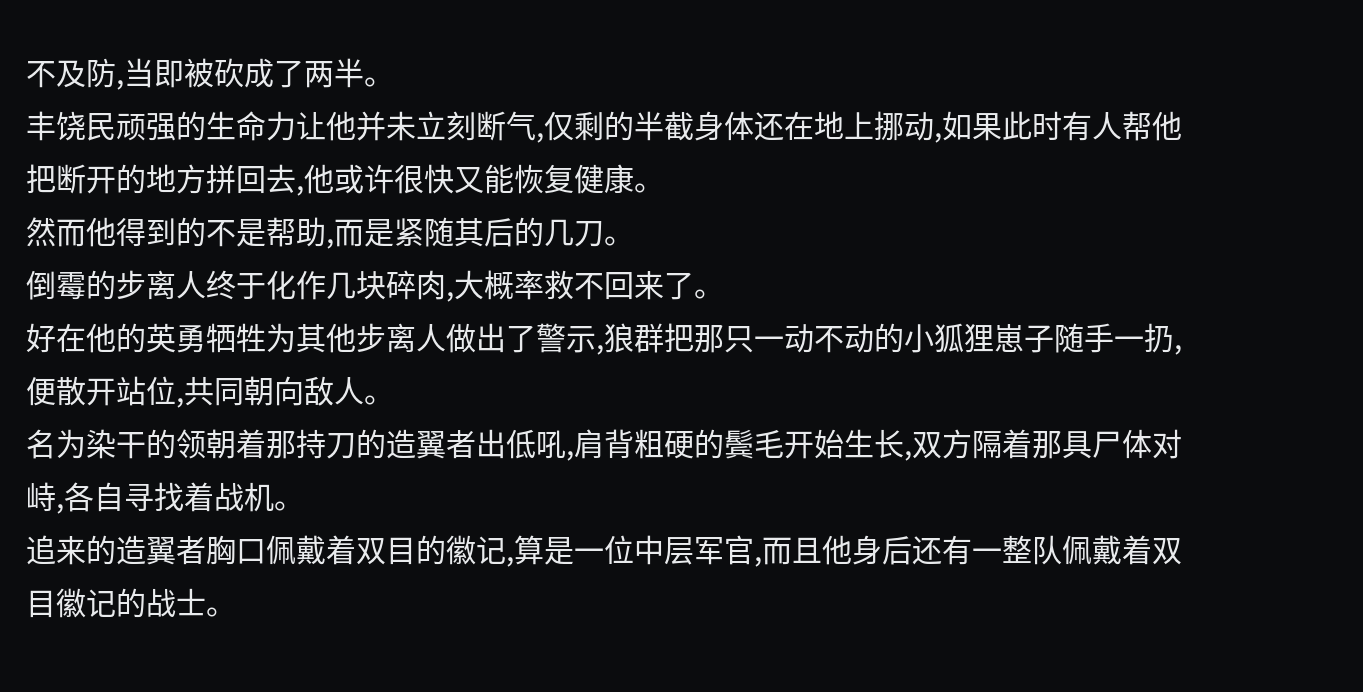不及防,当即被砍成了两半。
丰饶民顽强的生命力让他并未立刻断气,仅剩的半截身体还在地上挪动,如果此时有人帮他把断开的地方拼回去,他或许很快又能恢复健康。
然而他得到的不是帮助,而是紧随其后的几刀。
倒霉的步离人终于化作几块碎肉,大概率救不回来了。
好在他的英勇牺牲为其他步离人做出了警示,狼群把那只一动不动的小狐狸崽子随手一扔,便散开站位,共同朝向敌人。
名为染干的领朝着那持刀的造翼者出低吼,肩背粗硬的鬓毛开始生长,双方隔着那具尸体对峙,各自寻找着战机。
追来的造翼者胸口佩戴着双目的徽记,算是一位中层军官,而且他身后还有一整队佩戴着双目徽记的战士。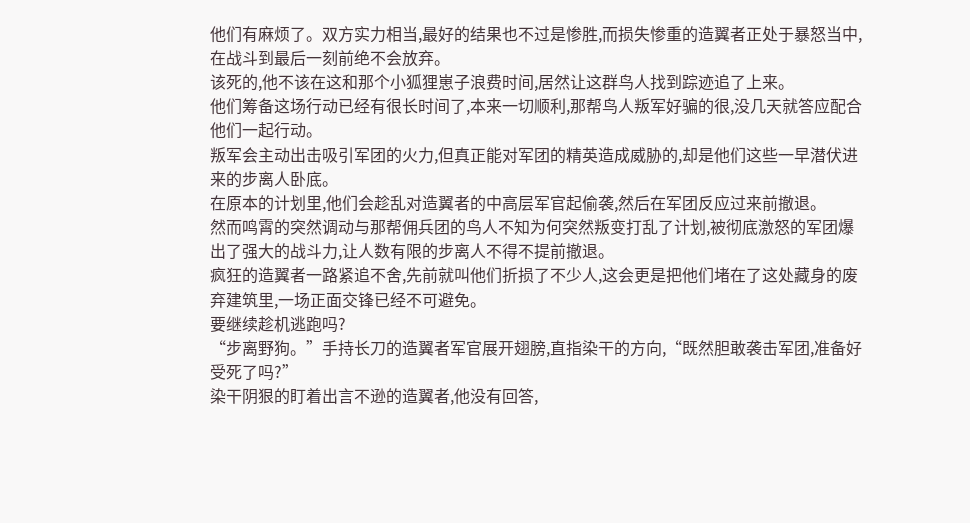他们有麻烦了。双方实力相当,最好的结果也不过是惨胜,而损失惨重的造翼者正处于暴怒当中,在战斗到最后一刻前绝不会放弃。
该死的,他不该在这和那个小狐狸崽子浪费时间,居然让这群鸟人找到踪迹追了上来。
他们筹备这场行动已经有很长时间了,本来一切顺利,那帮鸟人叛军好骗的很,没几天就答应配合他们一起行动。
叛军会主动出击吸引军团的火力,但真正能对军团的精英造成威胁的,却是他们这些一早潜伏进来的步离人卧底。
在原本的计划里,他们会趁乱对造翼者的中高层军官起偷袭,然后在军团反应过来前撤退。
然而鸣霄的突然调动与那帮佣兵团的鸟人不知为何突然叛变打乱了计划,被彻底激怒的军团爆出了强大的战斗力,让人数有限的步离人不得不提前撤退。
疯狂的造翼者一路紧追不舍,先前就叫他们折损了不少人,这会更是把他们堵在了这处藏身的废弃建筑里,一场正面交锋已经不可避免。
要继续趁机逃跑吗?
“步离野狗。”手持长刀的造翼者军官展开翅膀,直指染干的方向,“既然胆敢袭击军团,准备好受死了吗?”
染干阴狠的盯着出言不逊的造翼者,他没有回答,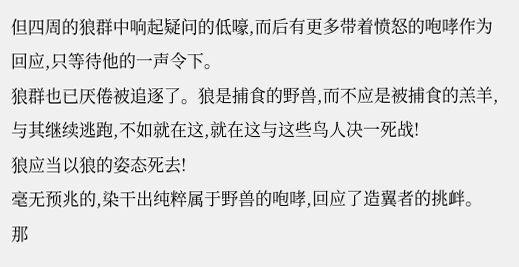但四周的狼群中响起疑问的低嚎,而后有更多带着愤怒的咆哮作为回应,只等待他的一声令下。
狼群也已厌倦被追逐了。狼是捕食的野兽,而不应是被捕食的羔羊,与其继续逃跑,不如就在这,就在这与这些鸟人决一死战!
狼应当以狼的姿态死去!
毫无预兆的,染干出纯粹属于野兽的咆哮,回应了造翼者的挑衅。
那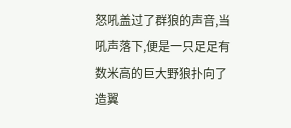怒吼盖过了群狼的声音,当吼声落下,便是一只足足有数米高的巨大野狼扑向了造翼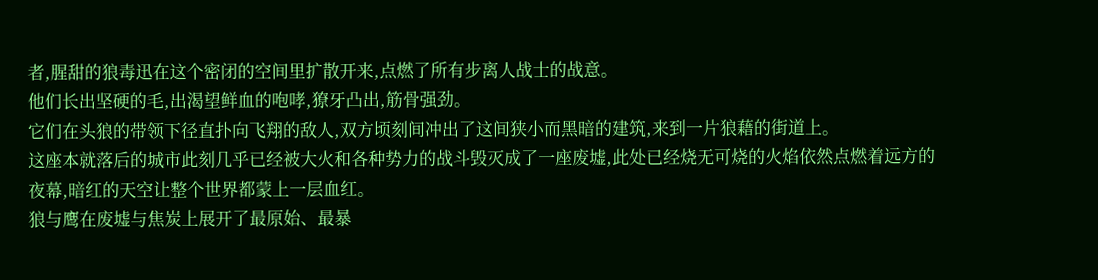者,腥甜的狼毒迅在这个密闭的空间里扩散开来,点燃了所有步离人战士的战意。
他们长出坚硬的毛,出渴望鲜血的咆哮,獠牙凸出,筋骨强劲。
它们在头狼的带领下径直扑向飞翔的敌人,双方顷刻间冲出了这间狭小而黑暗的建筑,来到一片狼藉的街道上。
这座本就落后的城市此刻几乎已经被大火和各种势力的战斗毁灭成了一座废墟,此处已经烧无可烧的火焰依然点燃着远方的夜幕,暗红的天空让整个世界都蒙上一层血红。
狼与鹰在废墟与焦炭上展开了最原始、最暴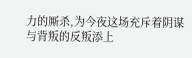力的厮杀,为今夜这场充斥着阴谋与背叛的反叛添上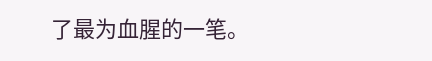了最为血腥的一笔。